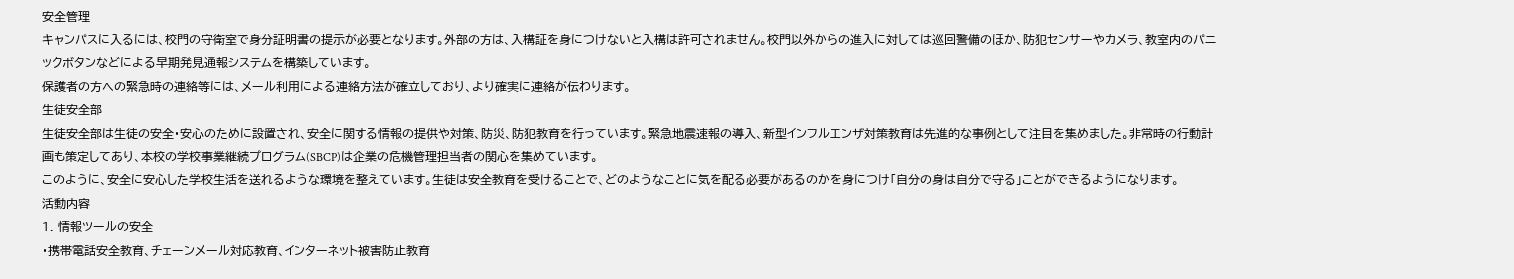安全管理
キャンパスに入るには、校門の守衛室で身分証明書の提示が必要となります。外部の方は、入構証を身につけないと入構は許可されません。校門以外からの進入に対しては巡回警備のほか、防犯センサーやカメラ、教室内のパニックボタンなどによる早期発見通報システムを構築しています。
保護者の方への緊急時の連絡等には、メール利用による連絡方法が確立しており、より確実に連絡が伝わります。
生徒安全部
生徒安全部は生徒の安全・安心のために設置され、安全に関する情報の提供や対策、防災、防犯教育を行っています。緊急地震速報の導入、新型インフルエンザ対策教育は先進的な事例として注目を集めました。非常時の行動計画も策定してあり、本校の学校事業継続プログラム(SBCP)は企業の危機管理担当者の関心を集めています。
このように、安全に安心した学校生活を送れるような環境を整えています。生徒は安全教育を受けることで、どのようなことに気を配る必要があるのかを身につけ「自分の身は自分で守る」ことができるようになります。
活動内容
1. 情報ツールの安全
・携帯電話安全教育、チェーンメール対応教育、インターネット被害防止教育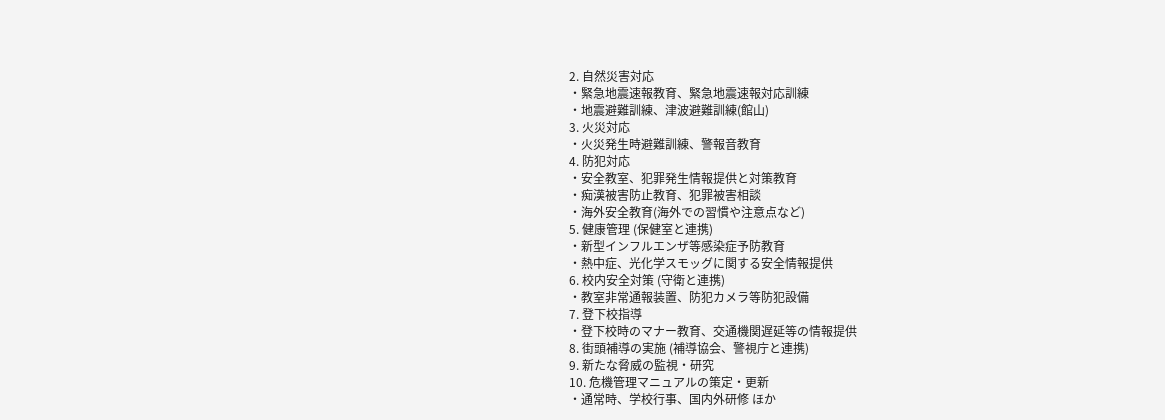2. 自然災害対応
・緊急地震速報教育、緊急地震速報対応訓練
・地震避難訓練、津波避難訓練(館山)
3. 火災対応
・火災発生時避難訓練、警報音教育
4. 防犯対応
・安全教室、犯罪発生情報提供と対策教育
・痴漢被害防止教育、犯罪被害相談
・海外安全教育(海外での習慣や注意点など)
5. 健康管理 (保健室と連携)
・新型インフルエンザ等感染症予防教育
・熱中症、光化学スモッグに関する安全情報提供
6. 校内安全対策 (守衛と連携)
・教室非常通報装置、防犯カメラ等防犯設備
7. 登下校指導
・登下校時のマナー教育、交通機関遅延等の情報提供
8. 街頭補導の実施 (補導協会、警視庁と連携)
9. 新たな脅威の監視・研究
10. 危機管理マニュアルの策定・更新
・通常時、学校行事、国内外研修 ほか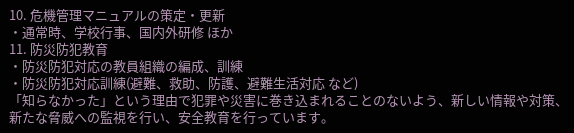10. 危機管理マニュアルの策定・更新
・通常時、学校行事、国内外研修 ほか
11. 防災防犯教育
・防災防犯対応の教員組織の編成、訓練
・防災防犯対応訓練(避難、救助、防護、避難生活対応 など)
「知らなかった」という理由で犯罪や災害に巻き込まれることのないよう、新しい情報や対策、新たな脅威への監視を行い、安全教育を行っています。